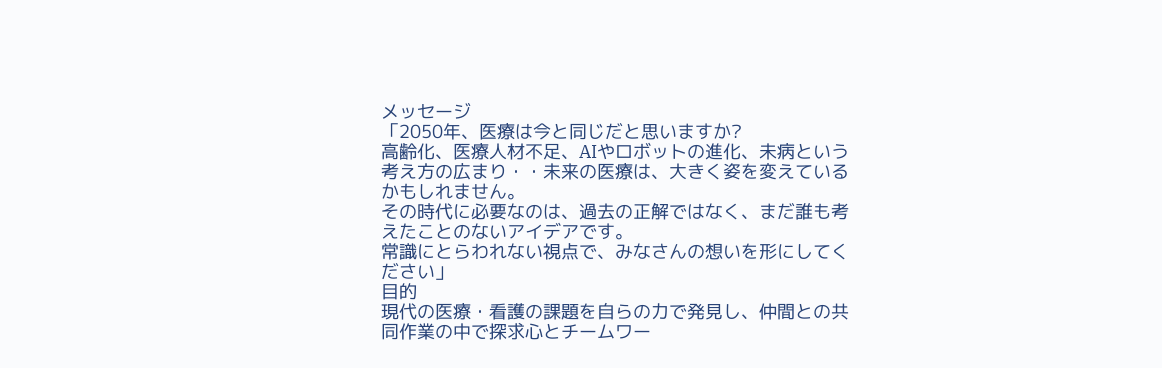メッセージ
「2050年、医療は今と同じだと思いますか?
高齢化、医療人材不足、AIやロボットの進化、未病という考え方の広まり・・未来の医療は、大きく姿を変えているかもしれません。
その時代に必要なのは、過去の正解ではなく、まだ誰も考えたことのないアイデアです。
常識にとらわれない視点で、みなさんの想いを形にしてください」
目的
現代の医療・看護の課題を自らの力で発見し、仲間との共同作業の中で探求心とチームワー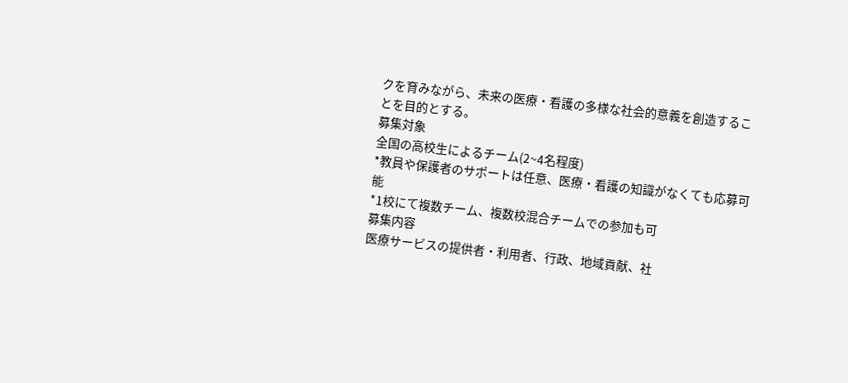クを育みながら、未来の医療・看護の多様な社会的意義を創造することを目的とする。
募集対象
全国の高校生によるチーム(2~4名程度)
*教員や保護者のサポートは任意、医療・看護の知識がなくても応募可能
*1校にて複数チーム、複数校混合チームでの参加も可
募集内容
医療サービスの提供者・利用者、行政、地域貢献、社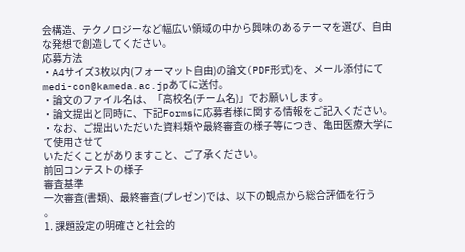会構造、テクノロジーなど幅広い領域の中から興味のあるテーマを選び、自由な発想で創造してください。
応募方法
・A4サイズ3枚以内(フォーマット自由)の論文(PDF形式)を、メール添付にて
medi-con@kameda.ac.jpあてに送付。
・論文のファイル名は、「高校名(チーム名)」でお願いします。
・論文提出と同時に、下記Formsに応募者様に関する情報をご記入ください。
・なお、ご提出いただいた資料類や最終審査の様子等につき、亀田医療大学にて使用させて
いただくことがありますこと、ご了承ください。
前回コンテストの様子
審査基準
一次審査(書類)、最終審査(プレゼン)では、以下の観点から総合評価を行う
。
1. 課題設定の明確さと社会的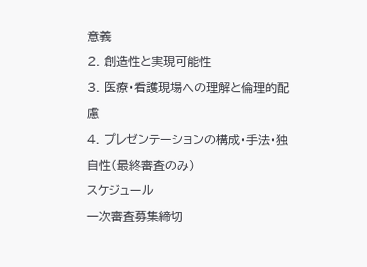意義
2. 創造性と実現可能性
3. 医療・看護現場への理解と倫理的配慮
4. プレゼンテーションの構成・手法・独自性(最終審査のみ)
スケジュール
一次審査募集締切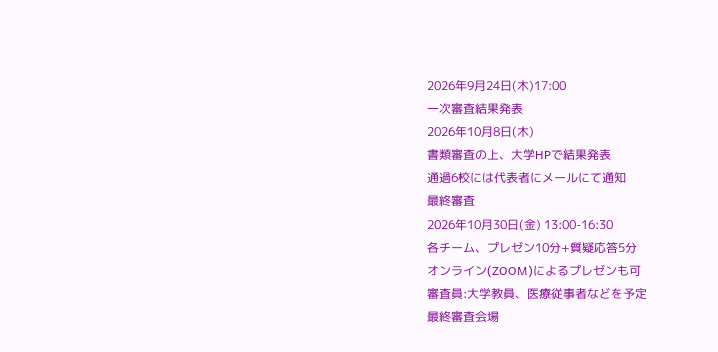2026年9月24日(木)17:00
一次審査結果発表
2026年10月8日(木)
書類審査の上、大学HPで結果発表
通過6校には代表者にメールにて通知
最終審査
2026年10月30日(金) 13:00-16:30
各チーム、プレゼン10分+質疑応答5分
オンライン(ZOOM)によるプレゼンも可
審査員:大学教員、医療従事者などを予定
最終審査会場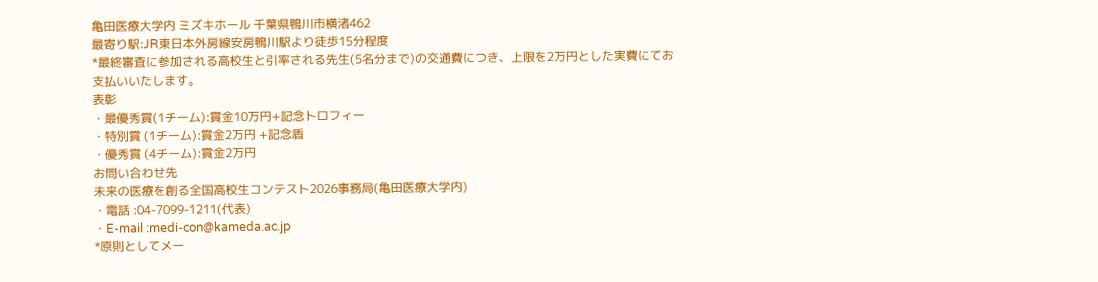亀田医療大学内 ミズキホール 千葉県鴨川市横渚462
最寄り駅:JR東日本外房線安房鴨川駅より徒歩15分程度
*最終審査に参加される高校生と引率される先生(5名分まで)の交通費につき、上限を2万円とした実費にてお支払いいたします。
表彰
・最優秀賞(1チーム):賞金10万円+記念トロフィー
・特別賞 (1チーム):賞金2万円 +記念盾
・優秀賞 (4チーム):賞金2万円
お問い合わせ先
未来の医療を創る全国高校生コンテスト2026事務局(亀田医療大学内)
・電話 :04-7099-1211(代表)
・E-mail :medi-con@kameda.ac.jp
*原則としてメー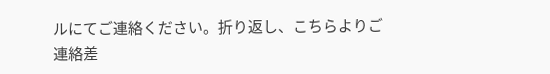ルにてご連絡ください。折り返し、こちらよりご連絡差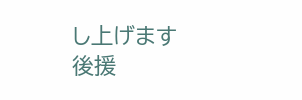し上げます
後援